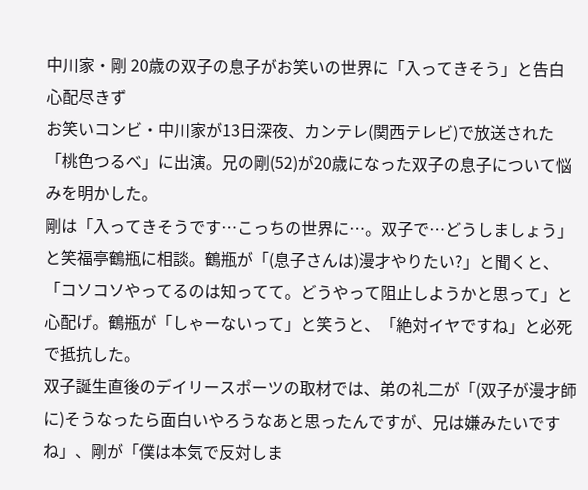中川家・剛 20歳の双子の息子がお笑いの世界に「入ってきそう」と告白 心配尽きず
お笑いコンビ・中川家が13日深夜、カンテレ(関西テレビ)で放送された「桃色つるべ」に出演。兄の剛(52)が20歳になった双子の息子について悩みを明かした。
剛は「入ってきそうです…こっちの世界に…。双子で…どうしましょう」と笑福亭鶴瓶に相談。鶴瓶が「(息子さんは)漫才やりたい?」と聞くと、「コソコソやってるのは知ってて。どうやって阻止しようかと思って」と心配げ。鶴瓶が「しゃーないって」と笑うと、「絶対イヤですね」と必死で抵抗した。
双子誕生直後のデイリースポーツの取材では、弟の礼二が「(双子が漫才師に)そうなったら面白いやろうなあと思ったんですが、兄は嫌みたいですね」、剛が「僕は本気で反対しま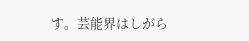す。芸能界はしがら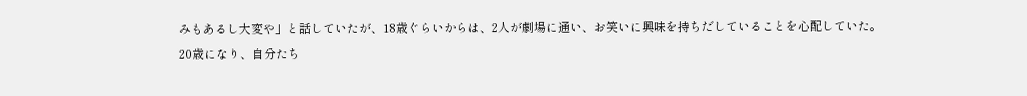みもあるし大変や」と話していたが、18歳ぐらいからは、2人が劇場に通い、お笑いに興味を持ちだしていることを心配していた。
20歳になり、自分たち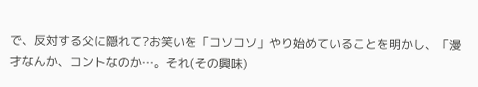で、反対する父に隠れて?お笑いを「コソコソ」やり始めていることを明かし、「漫才なんか、コントなのか…。それ(その興味)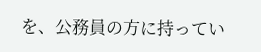を、公務員の方に持ってい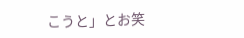こうと」とお笑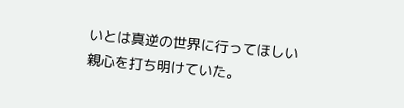いとは真逆の世界に行ってほしい親心を打ち明けていた。